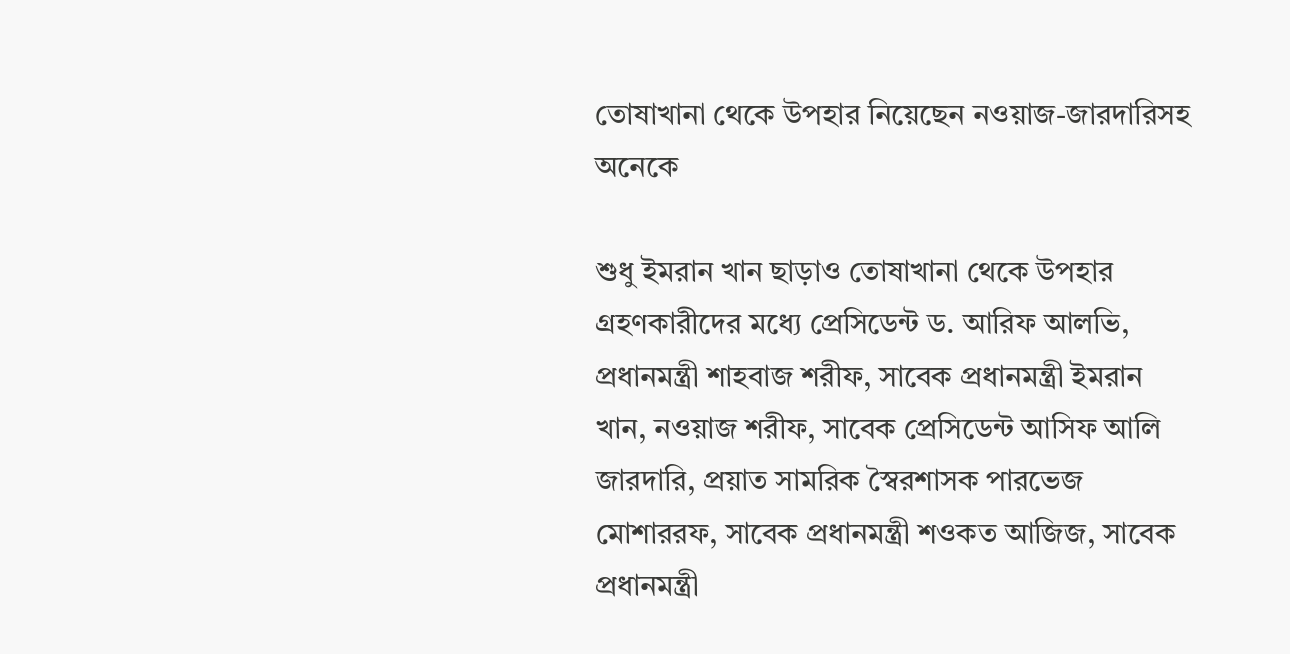তোষাখানা থেকে উপহার নিয়েছেন নওয়াজ-জারদারিসহ অনেকে

শুধু ইমরান খান ছাড়াও তোষাখানা থেকে উপহার গ্রহণকারীদের মধ্যে প্রেসিডেন্ট ড. আরিফ আলভি, প্রধানমন্ত্রী শাহবাজ শরীফ, সাবেক প্রধানমন্ত্রী ইমরান খান, নওয়াজ শরীফ, সাবেক প্রেসিডেন্ট আসিফ আলি জারদারি, প্রয়াত সামরিক স্বৈরশাসক পারভেজ মোশাররফ, সাবেক প্রধানমন্ত্রী শওকত আজিজ, সাবেক প্রধানমন্ত্রী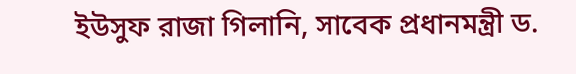ইউসুফ রাজা গিলানি, সাবেক প্রধানমন্ত্রী ড.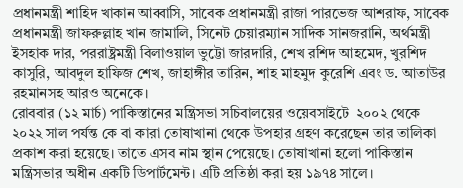প্রধানমন্ত্রী শাহিদ খাকান আব্বাসি, সাবেক প্রধানমন্ত্রী রাজা পারভেজ আশরাফ, সাবেক প্রধানমন্ত্রী জাফরুল্লাহ খান জামালি, সিনেট চেয়ারম্যান সাদিক সানজরানি, অর্থমন্ত্রী ইসহাক দার, পররাষ্ট্রমন্ত্রী বিলাওয়াল ভুট্টো জারদারি, শেখ রশিদ আহমেদ, খুরশিদ কাসুরি, আবদুল হাফিজ শেখ, জাহাঙ্গীর তারিন, শাহ মাহমুদ কুরেশি এবং ড. আতাউর রহমানসহ আরও অনেকে।
রোববার (১২ মার্চ) পাকিস্তানের মন্ত্রিসভা সচিবালয়ের ওয়েবসাইটে  ২০০২ থেকে ২০২২ সাল পর্যন্ত কে বা কারা তোষাখানা থেকে উপহার গ্রহণ করেছেন তার তালিকা প্রকাশ করা হয়েছে। তাতে এসব নাম স্থান পেয়েছে। তোষাখানা হলো পাকিস্তান মন্ত্রিসভার অধীন একটি ডিপার্টমেন্ট। এটি প্রতিষ্ঠা করা হয় ১৯৭৪ সালে।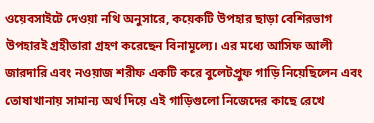ওয়েবসাইটে দেওয়া নথি অনুসারে, কয়েকটি উপহার ছাড়া বেশিরভাগ উপহারই গ্রহীতারা গ্রহণ করেছেন বিনামূল্যে। এর মধ্যে আসিফ আলী জারদারি এবং নওয়াজ শরীফ একটি করে বুলেটপ্রুফ গাড়ি নিয়েছিলেন এবং তোষাখানায় সামান্য অর্থ দিয়ে এই গাড়িগুলো নিজেদের কাছে রেখে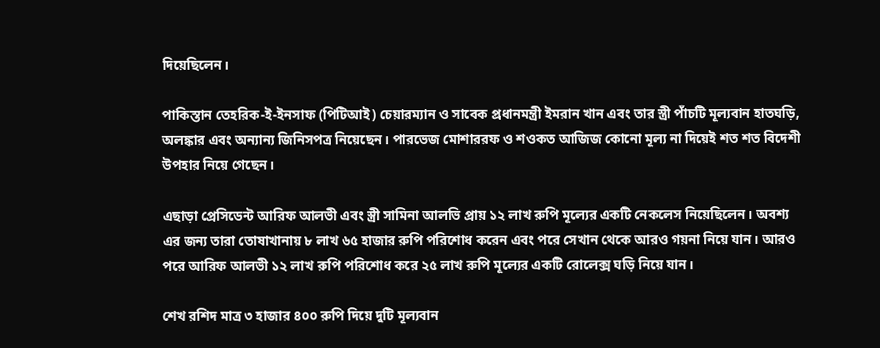দিয়েছিলেন।

পাকিস্তান তেহরিক-ই-ইনসাফ (পিটিআই) চেয়ারম্যান ও সাবেক প্রধানমন্ত্রী ইমরান খান এবং তার স্ত্রী পাঁচটি মূল্যবান হাতঘড়ি, অলঙ্কার এবং অন্যান্য জিনিসপত্র নিয়েছেন। পারভেজ মোশাররফ ও শওকত আজিজ কোনো মূল্য না দিয়েই শত শত বিদেশী উপহার নিয়ে গেছেন।

এছাড়া প্রেসিডেন্ট আরিফ আলভী এবং স্ত্রী সামিনা আলভি প্রায় ১২ লাখ রুপি মূল্যের একটি নেকলেস নিয়েছিলেন। অবশ্য এর জন্য তারা তোষাখানায় ৮ লাখ ৬৫ হাজার রুপি পরিশোধ করেন এবং পরে সেখান থেকে আরও গয়না নিয়ে যান। আরও পরে আরিফ আলভী ১২ লাখ রুপি পরিশোধ করে ২৫ লাখ রুপি মূল্যের একটি রোলেক্স ঘড়ি নিয়ে যান।

শেখ রশিদ মাত্র ৩ হাজার ৪০০ রুপি দিয়ে দুটি মূল্যবান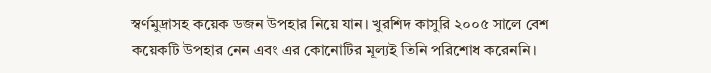স্বর্ণমুদ্রাসহ কয়েক ডজন উপহার নিয়ে যান। খুরশিদ কাসুরি ২০০৫ সালে বেশ কয়েকটি উপহার নেন এবং এর কোনোটির মূল্যই তিনি পরিশোধ করেননি।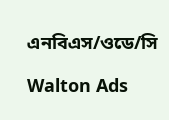এনবিএস/ওডে/সি

Walton Ads